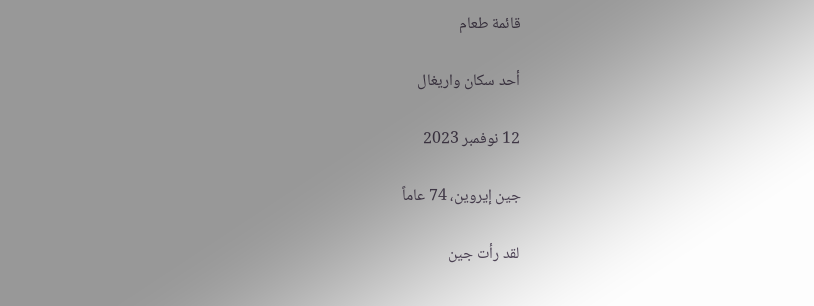قائمة طعام

أحد سكان واريغال

12 نوفمبر 2023

جين إيروين، 74 عاماً

لقد رأت جين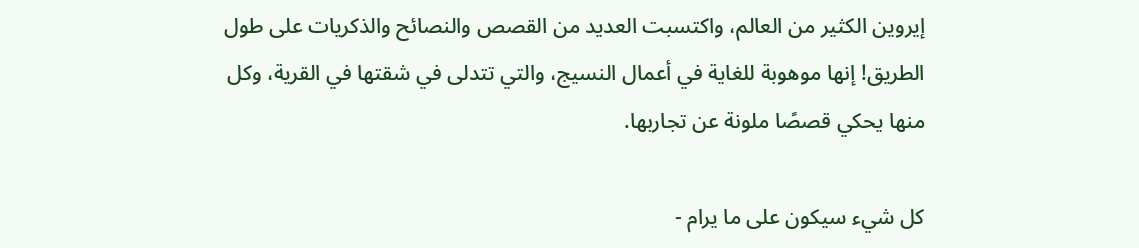إيروين الكثير من العالم، واكتسبت العديد من القصص والنصائح والذكريات على طول الطريق! إنها موهوبة للغاية في أعمال النسيج، والتي تتدلى في شقتها في القرية، وكل منها يحكي قصصًا ملونة عن تجاربها.

كل شيء سيكون على ما يرام -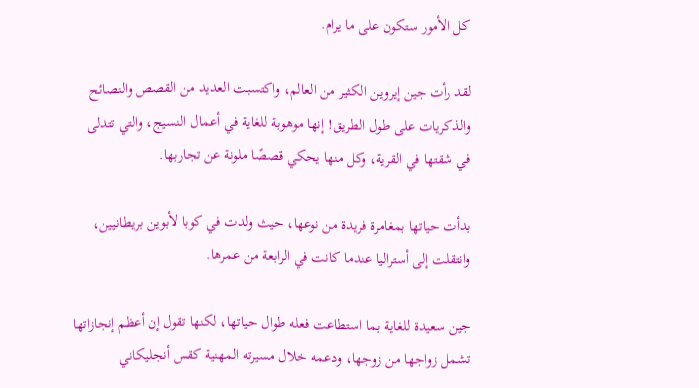كل الأمور ستكون على ما يرام.

لقد رأت جين إيروين الكثير من العالم، واكتسبت العديد من القصص والنصائح والذكريات على طول الطريق! إنها موهوبة للغاية في أعمال النسيج، والتي تتدلى في شقتها في القرية، وكل منها يحكي قصصًا ملونة عن تجاربها.

بدأت حياتها بمغامرة فريدة من نوعها، حيث ولدت في كوبا لأبوين بريطانيين، وانتقلت إلى أستراليا عندما كانت في الرابعة من عمرها.

جين سعيدة للغاية بما استطاعت فعله طوال حياتها، لكنها تقول إن أعظم إنجازاتها تشمل زواجها من زوجها، ودعمه خلال مسيرته المهنية كقس أنجليكاني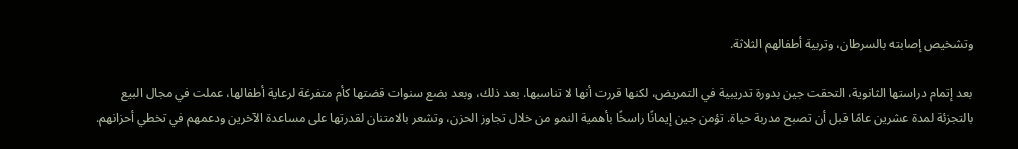وتشخيص إصابته بالسرطان، وتربية أطفالهم الثلاثة.

بعد إتمام دراستها الثانوية، التحقت جين بدورة تدريبية في التمريض، لكنها قررت أنها لا تناسبها. بعد ذلك، وبعد بضع سنوات قضتها كأم متفرغة لرعاية أطفالها، عملت في مجال البيع بالتجزئة لمدة عشرين عامًا قبل أن تصبح مدربة حياة. تؤمن جين إيمانًا راسخًا بأهمية النمو من خلال تجاوز الحزن، وتشعر بالامتنان لقدرتها على مساعدة الآخرين ودعمهم في تخطي أحزانهم.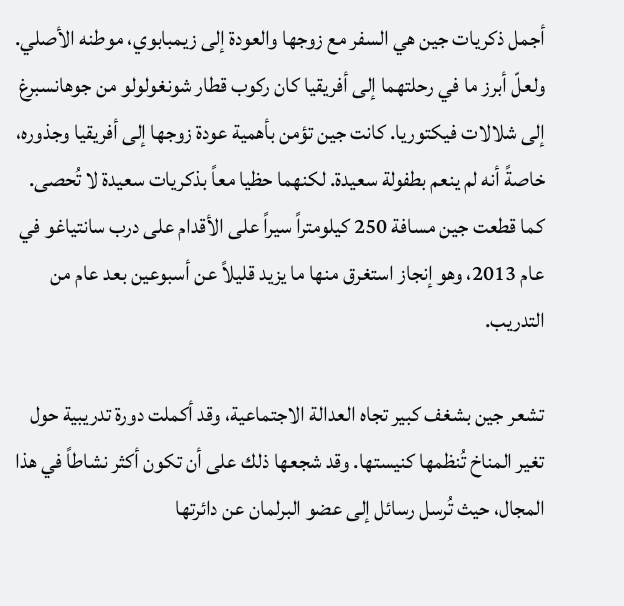أجمل ذكريات جين هي السفر مع زوجها والعودة إلى زيمبابوي، موطنه الأصلي. ولعلّ أبرز ما في رحلتهما إلى أفريقيا كان ركوب قطار شونغولولو من جوهانسبرغ إلى شلالات فيكتوريا. كانت جين تؤمن بأهمية عودة زوجها إلى أفريقيا وجذوره، خاصةً أنه لم ينعم بطفولة سعيدة. لكنهما حظيا معاً بذكريات سعيدة لا تُحصى. كما قطعت جين مسافة 250 كيلومتراً سيراً على الأقدام على درب سانتياغو في عام 2013، وهو إنجاز استغرق منها ما يزيد قليلاً عن أسبوعين بعد عام من التدريب.

تشعر جين بشغف كبير تجاه العدالة الاجتماعية، وقد أكملت دورة تدريبية حول تغير المناخ تُنظمها كنيستها. وقد شجعها ذلك على أن تكون أكثر نشاطاً في هذا المجال، حيث تُرسل رسائل إلى عضو البرلمان عن دائرتها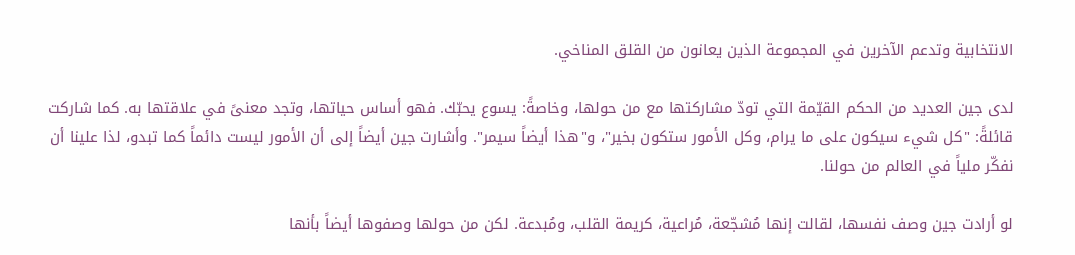الانتخابية وتدعم الآخرين في المجموعة الذين يعانون من القلق المناخي.

لدى جين العديد من الحكم القيّمة التي تودّ مشاركتها مع من حولها، وخاصةً: يسوع يحبّك. فهو أساس حياتها، وتجد معنىً في علاقتها به. كما شاركت قائلةً: "كل شيء سيكون على ما يرام، وكل الأمور ستكون بخير"، و"هذا أيضاً سيمر". وأشارت جين أيضاً إلى أن الأمور ليست دائماً كما تبدو، لذا علينا أن نفكّر ملياً في العالم من حولنا.

لو أرادت جين وصف نفسها، لقالت إنها مُشجّعة، مُراعية، كريمة القلب، ومُبدعة. لكن من حولها وصفوها أيضاً بأنها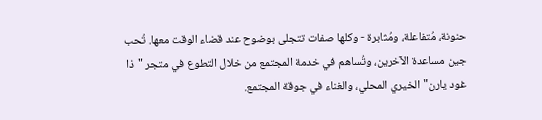حنونة، مُتفاعلة، ومُثابرة - وكلها صفات تتجلى بوضوح عند قضاء الوقت معها. تُحب جين مساعدة الآخرين، وتُساهم في خدمة المجتمع من خلال التطوع في متجر "ذا غود يارن" الخيري المحلي، والغناء في جوقة المجتمع.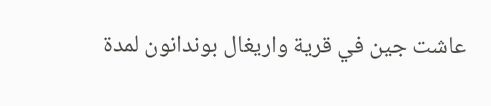عاشت جين في قرية واريغال بوندانون لمدة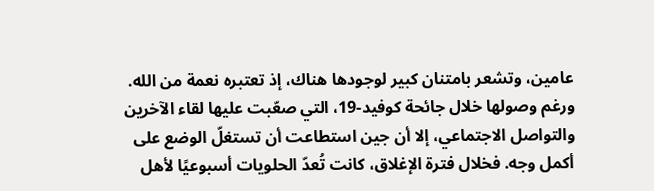عامين، وتشعر بامتنان كبير لوجودها هناك، إذ تعتبره نعمة من الله. ورغم وصولها خلال جائحة كوفيد-19، التي صعّبت عليها لقاء الآخرين والتواصل الاجتماعي، إلا أن جين استطاعت أن تستغلّ الوضع على أكمل وجه. فخلال فترة الإغلاق، كانت تُعدّ الحلويات أسبوعيًا لأهل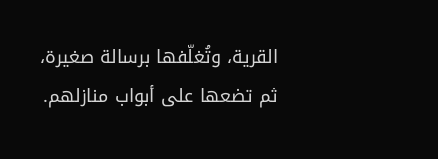القرية، وتُغلّفها برسالة صغيرة، ثم تضعها على أبواب منازلهم.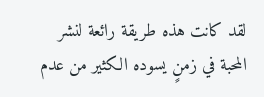لقد كانت هذه طريقة رائعة لنشر المحبة في زمنٍ يسوده الكثير من عدم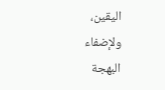اليقين، ولإضفاء البهجة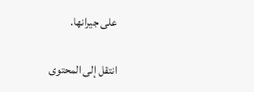على جيرانها.

انتقل إلى المحتوى